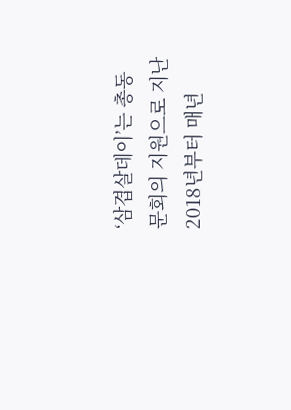‘삼겹살데이’는 총동문회의 지원으로 지난 2018년부터 매년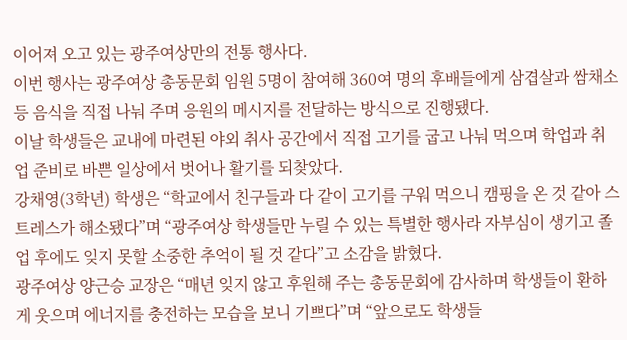이어져 오고 있는 광주여상만의 전통 행사다.
이번 행사는 광주여상 총동문회 임원 5명이 참여해 360여 명의 후배들에게 삼겹살과 쌈채소 등 음식을 직접 나눠 주며 응원의 메시지를 전달하는 방식으로 진행됐다.
이날 학생들은 교내에 마련된 야외 취사 공간에서 직접 고기를 굽고 나눠 먹으며 학업과 취업 준비로 바쁜 일상에서 벗어나 활기를 되찾았다.
강채영(3학년) 학생은 “학교에서 친구들과 다 같이 고기를 구워 먹으니 캠핑을 온 것 같아 스트레스가 해소됐다”며 “광주여상 학생들만 누릴 수 있는 특별한 행사라 자부심이 생기고 졸업 후에도 잊지 못할 소중한 추억이 될 것 같다”고 소감을 밝혔다.
광주여상 양근승 교장은 “매년 잊지 않고 후원해 주는 총동문회에 감사하며 학생들이 환하게 웃으며 에너지를 충전하는 모습을 보니 기쁘다”며 “앞으로도 학생들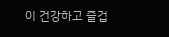이 건강하고 즐겁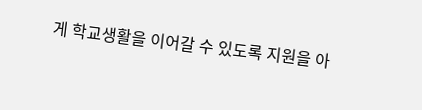게 학교생활을 이어갈 수 있도록 지원을 아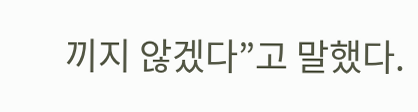끼지 않겠다”고 말했다.